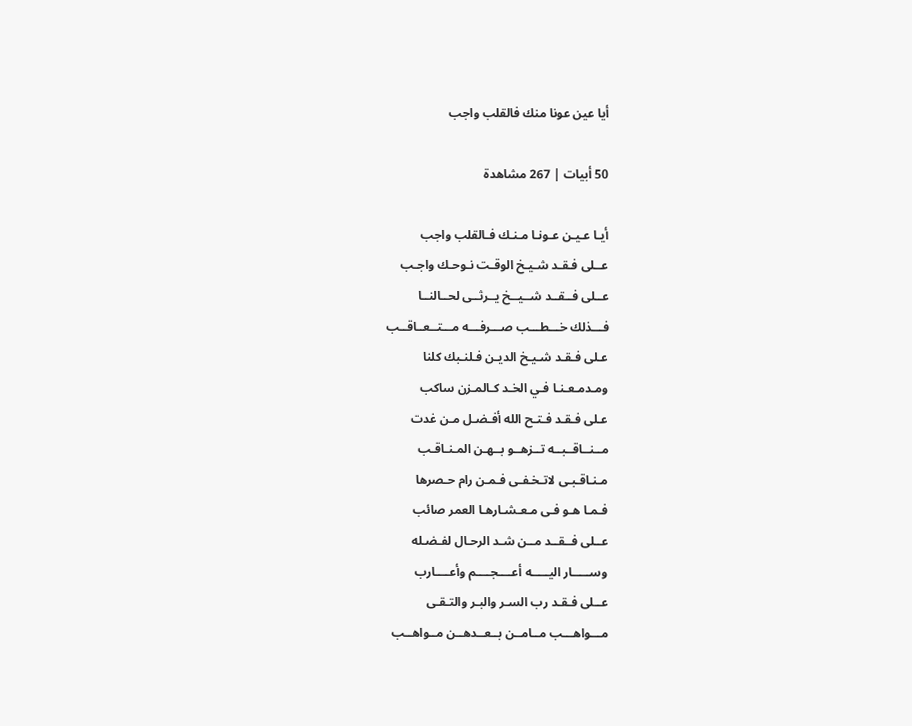أيا عين عونا منك فالقلب واجب

50 أبيات | 267 مشاهدة

أيـا عـيـن عـونـا مـنـك فـالقلب واجب
عــلى فـقـد شـيـخ الوقـت نـوحـك واجـب
عــلى فــقــد شــيــخ يــرثــى لحــالنــا
فـــذلك خـــطـــب صـــرفـــه مـــتــعــاقــب
عـلى فـقـد شـيـخ الديـن فـلنـبك كلنا
ومـدمـعـنـا فـي الخـد كـالمـزن ساكب
عـلى فـقـد فـتـح الله أفـضـل مـن غدت
مــنــاقــبــه تــزهــو بــهـن المـنـاقـب
مـنـاقـبـى لاتـخـفـى فـمـن رام حـصرها
فـمـا هـو فـى مـعـشـارهـا العمر صائب
عــلى فــقــد مــن شـد الرحـال لفـضـله
وســـــار اليـــــه أعــــجــــم وأعــــارب
عــلى فـقـد رب السـر والبـر والتـقـى
مـــواهـــب مــامــن بــعــدهــن مــواهــب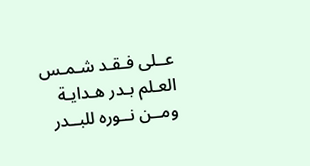عــلى فـقـد شـمـس العـلم بـدر هـدايـة
ومــن نــوره للبــدر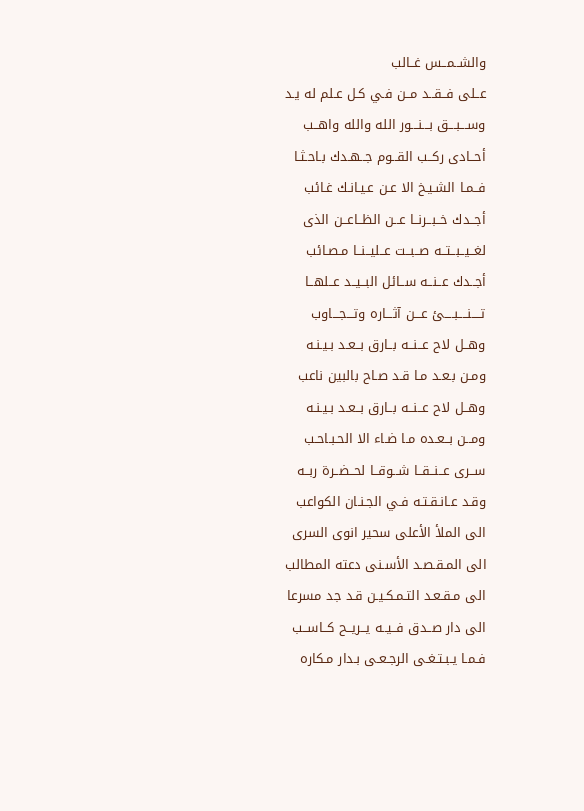والشــمــس غــالب
عــلى فــقــد مــن فـي كـل عـلم له يـد
وســـبـــق بـــنـــور الله والله واهــب
أحــادى ركــب القــوم جــهـدك بـاحـثـا
فــمـا الشـيـخ الا عـن عـيـانـك غـائب
أجــدك خــبــرنــا عــن الظــاعــن الذى
لغــيــبــتــه صــبــت عــليــنــا مـصـائب
أجــدك عــنــه ســائل البــيــد عــلهــا
تــــنــــبــــئ عـــن آثـــاره وتـــجـــاوب
وهــل لاح عــنــه بــارق بــعـد بـيـنـه
ومـن بـعـد مـا قـد صـاح بالبين ناعب
وهــل لاح عــنــه بــارق بــعـد بـيـنـه
ومــن بــعـده مـا ضـاء الا الحـبـاحـب
ســرى عــنــقــا شــوقــا لحــضــرة ربــه
وقـد عـانـقـتـه فـي الجـنـان الكواعب
الى الملأ الأعلى سحير انوى السرى
الى المـقـصـد الأسـنى دعته المطالب
الى مـقـعـد التـمـكـيـن قـد جد مسرعا
الى دار صــدق فــيــه يــريــح كــاســب
فـمـا يـبـتـغـى الرجـعـى بـدار مـكاره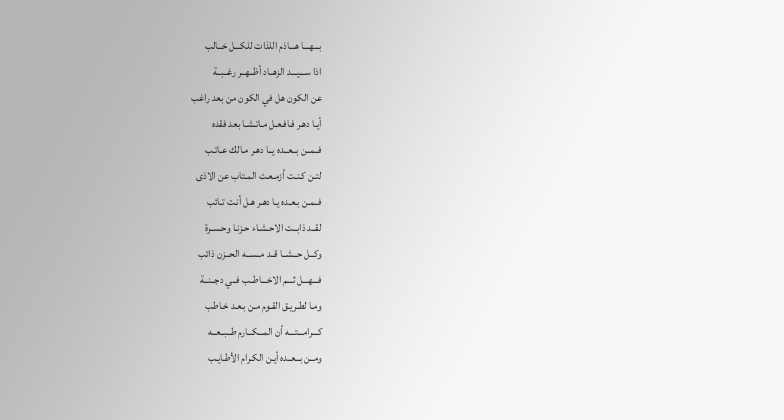بـــهـــا هـــاذم اللذات للكـــل خــالب
اذا ســـيـــد الزهــاد أظــهــر رغــبــة
عن الكون هل في الكون من بعد راغب
أيـا دهـر فـافـعـل مـاتـشـا بعد فقده
فــمــن بــعــده يــا دهـر مـالك عـاتـب
لتـن كـنـت أزمـعـت المـتاب عن الاذى
فــمـن بـعـده يـا دهـر هـل أنـت تـائب
لقــد ذابــت الاحـشـاء حـزنـا وحـسـرة
وكــل حــشــا قــد مــســه الحــزن ذائب
فـــهـــل ثـــم الاخـــاطــب فــي دجــنــة
ومـا لطـريـق القـوم مـن بـعـد خـاطب
كـــرامـــتـــه أن المـــكــارم طــبــعــه
ومــن بــعــده أيـن الكـرام الأطـايـب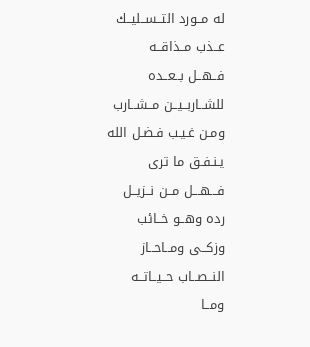له مــورد التــســليــك عــذب مــذاقــه
فــهــل بــعــده للشــاربــيــن مــشــارب
ومـن غـيـب فـضـل الله يـنـفـق ما ترى
فـــهـــل مــن نــزيــل رده وهــو خــائب
وزكــى ومــاحــاز النــصــاب حــيــاتــه
ومــا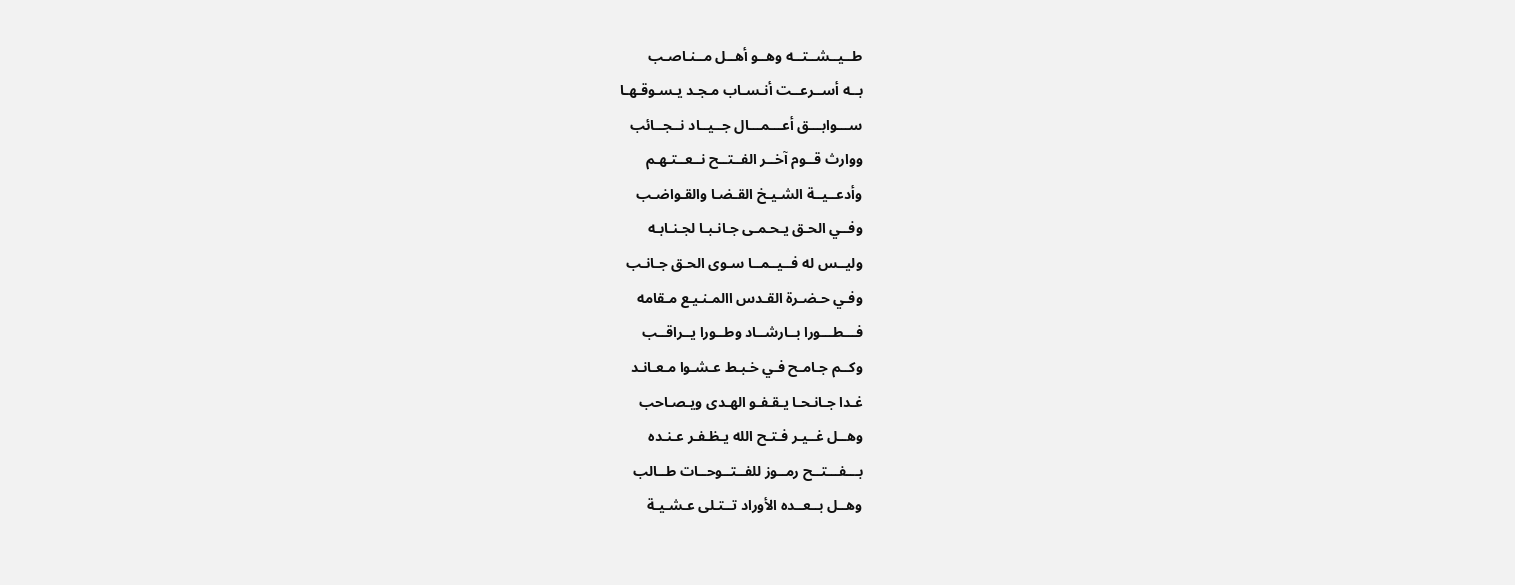طــيــشــتــه وهــو أهــل مــنـاصـب
بــه أســرعــت أنـسـاب مـجـد يـسـوقـهـا
ســـوابـــق أعـــمـــال جــيــاد نــجــائب
ووارث قــوم آخــر الفــتــح نــعــتـهـم
وأدعــيــة الشـيـخ القـضـا والقـواضـب
وفــي الحـق يـحـمـى جـانـبـا لجـنـابـه
وليــس له فــيــمــا سـوى الحـق جـانـب
وفـي حـضـرة القـدس االمـنـيـع مـقامه
فـــطـــورا بــارشــاد وطــورا يــراقــب
وكــم جـامـح فـي خـبـط عـشـوا مـعـانـد
غـدا جـانـحـا يـقـفـو الهـدى ويـصـاحب
وهــل غــيـر فـتـح الله يـظـفـر عـنـده
بـــفـــتــح رمــوز للفــتــوحــات طــالب
وهــل بــعــده الأوراد تــتـلى عـشـيـة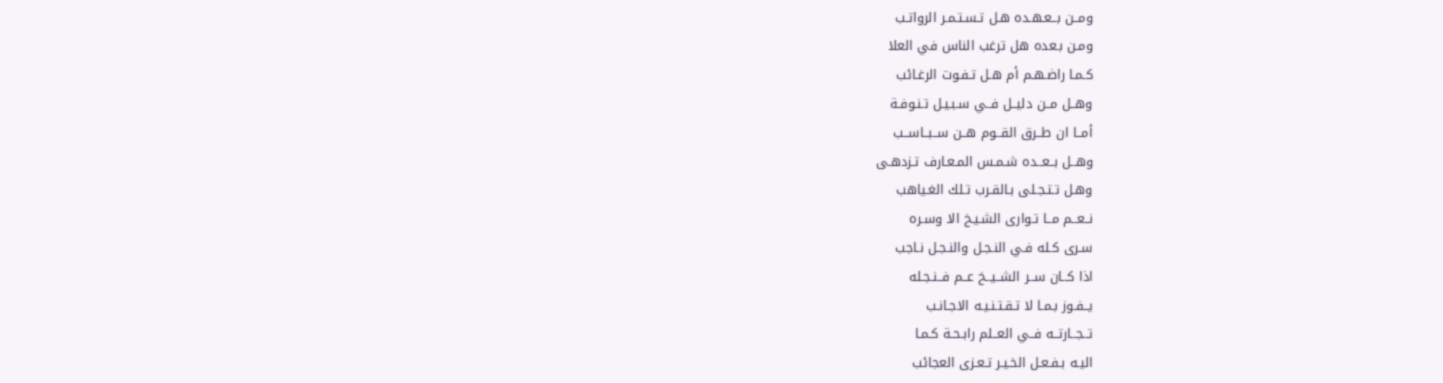ومــن بــعـهـده هـل تـسـتـمـر الرواتـب
ومـن بـعده هل ترغب الناس في العلا
كـمـا راضـهـم أم هـل تـفـوت الرغـائب
وهــل مــن دليــل فــي سـبـيـل تـنـوفـة
أمــا ان طــرق القــوم هــن ســبــاســب
وهــل بــعــده شـمـس المـعـارف تـزدهـى
وهـل تـتـجـلى بـالقـرب تـلك الغـياهب
نــعــم مــا تـوارى الشـيـخ الا وسـره
سـرى كـله فـي النـجـل والنـجـل نـاجب
اذا كــان ســر الشــيــخ عــم فــنـجـله
يــفـوز بـمـا لا تـقـتـنـيـه الاجـانـب
تــجــارتــه فــي العــلم رابـحـة كـمـا
اليـه بـفـعـل الخـيـر تـعـزى العجائب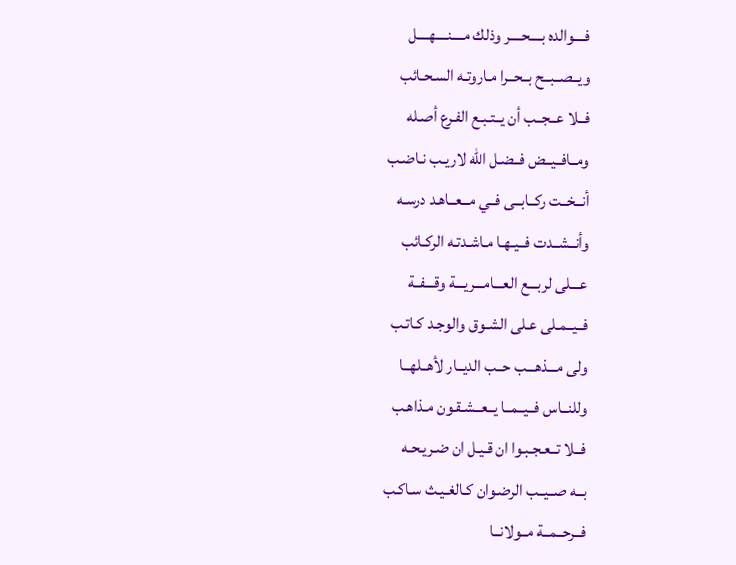فــــوالده بــــحــــر وذلك مــــنــــهــــل
ويــصــبــح بــحــرا مـاروتـه السـحـائب
فــلا عــجــب أن يــتـبـع الفـرع أصـله
ومــافــيــض فــضـل الله لاريـب نـاضـب
أنــخــت ركــابــى فــي مــعــاهـد درسـه
وأنــشــدت فــيـهـا مـاشـدتـه الركـائب
عـــلى لربـــع العـــامـــريـــة وقـــفــة
فــيــمـلى عـلى الشـوق والوجـد كـاتـب
ولى مـــذهـــب حــب الديــار لأهــلهــا
وللنــاس فــيــمــا يــعــشـقـون مـذاهـب
فــلا تــعـجـبـوا ان قـيـل ان ضـريـحـه
بــه صــيــب الرضـوان كـالغـيـث سـاكـب
فــرحــمــة مــولانــا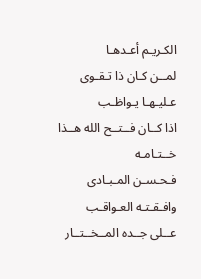الكـريـم أعـدهـا
لمــن كـان ذا تـقـوى عـليـهـا يـواظـب
اذا كــان فــتــح الله هــذا خــتـامـه
فـحـسـن المـبـادى وافـقـتـه العـواقـب
عــلى جــده المــخــتــار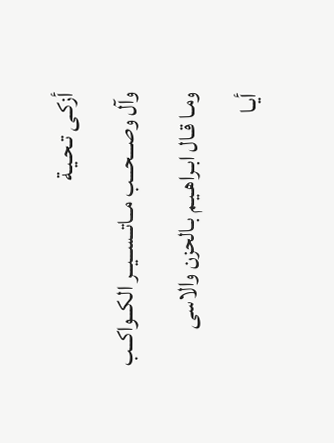أزكـى تـحـيـة
وآل وصـــحـــب مــاتــســيــر الكــواكــب
ومـا قـال ابـراهـيـم بـالحزن والاسى
أيـا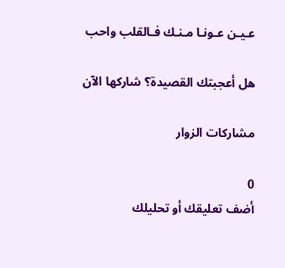عـيـن عـونـا مـنـك فـالقلب واحب

هل أعجبتك القصيدة؟ شاركها الآن

مشاركات الزوار

0
أضف تعليقك أو تحليلك